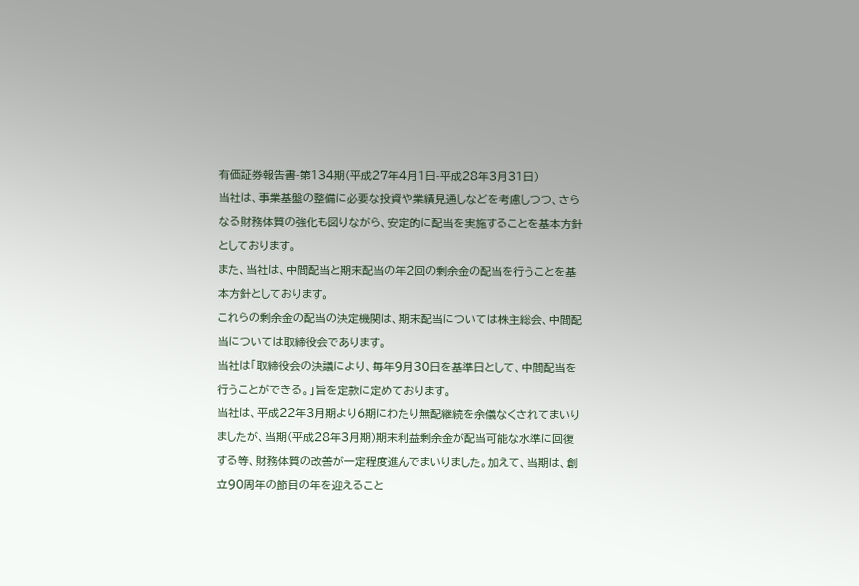有価証券報告書-第134期(平成27年4月1日-平成28年3月31日)
当社は、事業基盤の整備に必要な投資や業績見通しなどを考慮しつつ、さらなる財務体質の強化も図りながら、安定的に配当を実施することを基本方針としております。
また、当社は、中間配当と期末配当の年2回の剰余金の配当を行うことを基本方針としております。
これらの剰余金の配当の決定機関は、期末配当については株主総会、中間配当については取締役会であります。
当社は「取締役会の決議により、毎年9月30日を基準日として、中間配当を行うことができる。」旨を定款に定めております。
当社は、平成22年3月期より6期にわたり無配継続を余儀なくされてまいりましたが、当期(平成28年3月期)期末利益剰余金が配当可能な水準に回復する等、財務体質の改善が一定程度進んでまいりました。加えて、当期は、創立90周年の節目の年を迎えること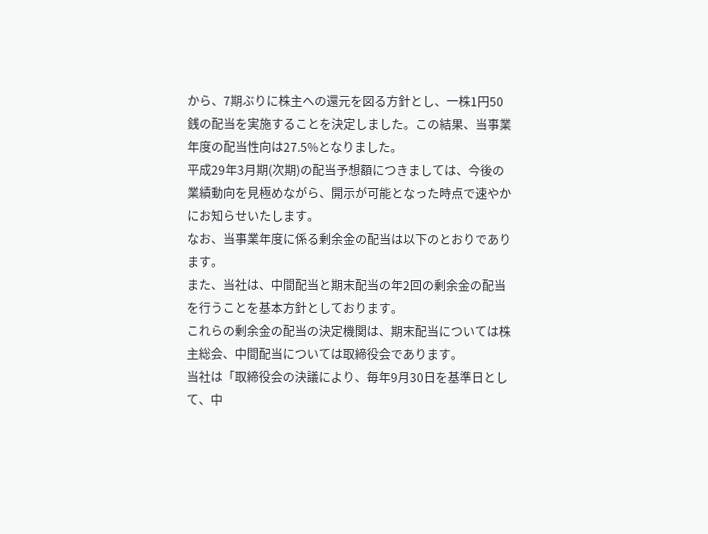から、7期ぶりに株主への還元を図る方針とし、一株1円50銭の配当を実施することを決定しました。この結果、当事業年度の配当性向は27.5%となりました。
平成29年3月期(次期)の配当予想額につきましては、今後の業績動向を見極めながら、開示が可能となった時点で速やかにお知らせいたします。
なお、当事業年度に係る剰余金の配当は以下のとおりであります。
また、当社は、中間配当と期末配当の年2回の剰余金の配当を行うことを基本方針としております。
これらの剰余金の配当の決定機関は、期末配当については株主総会、中間配当については取締役会であります。
当社は「取締役会の決議により、毎年9月30日を基準日として、中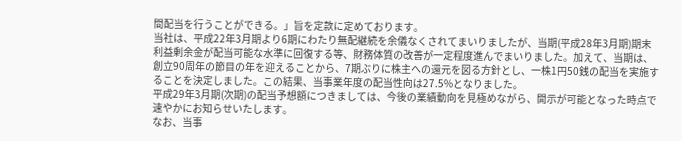間配当を行うことができる。」旨を定款に定めております。
当社は、平成22年3月期より6期にわたり無配継続を余儀なくされてまいりましたが、当期(平成28年3月期)期末利益剰余金が配当可能な水準に回復する等、財務体質の改善が一定程度進んでまいりました。加えて、当期は、創立90周年の節目の年を迎えることから、7期ぶりに株主への還元を図る方針とし、一株1円50銭の配当を実施することを決定しました。この結果、当事業年度の配当性向は27.5%となりました。
平成29年3月期(次期)の配当予想額につきましては、今後の業績動向を見極めながら、開示が可能となった時点で速やかにお知らせいたします。
なお、当事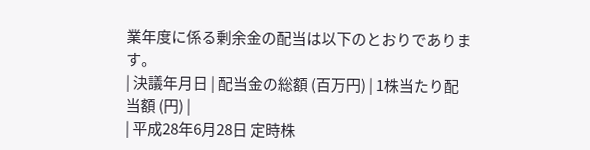業年度に係る剰余金の配当は以下のとおりであります。
| 決議年月日 | 配当金の総額 (百万円) | 1株当たり配当額 (円) |
| 平成28年6月28日 定時株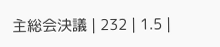主総会決議 | 232 | 1.5 |